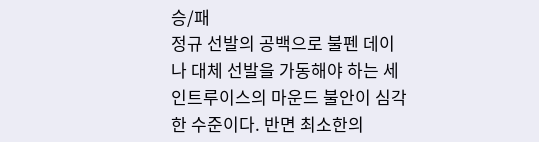승/패
정규 선발의 공백으로 불펜 데이나 대체 선발을 가동해야 하는 세인트루이스의 마운드 불안이 심각한 수준이다. 반면 최소한의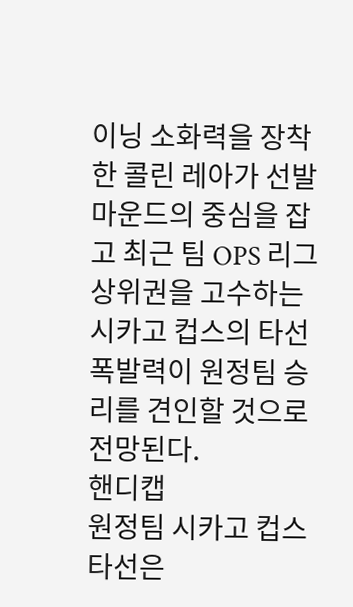이닝 소화력을 장착한 콜린 레아가 선발 마운드의 중심을 잡고 최근 팀 OPS 리그 상위권을 고수하는 시카고 컵스의 타선 폭발력이 원정팀 승리를 견인할 것으로 전망된다.
핸디캡
원정팀 시카고 컵스 타선은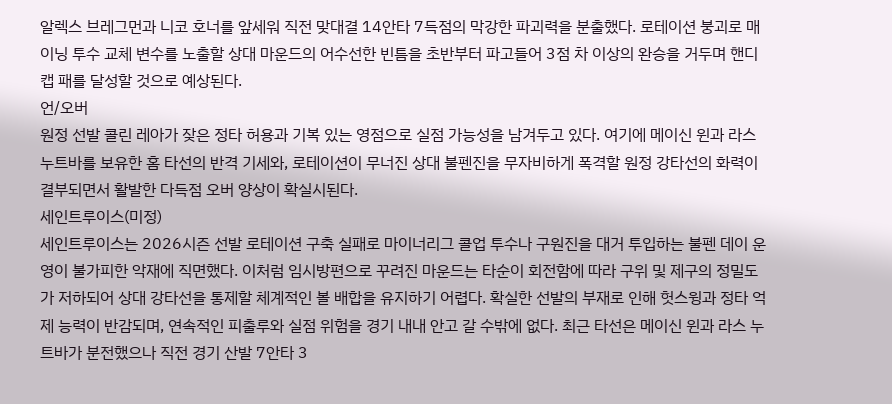알렉스 브레그먼과 니코 호너를 앞세워 직전 맞대결 14안타 7득점의 막강한 파괴력을 분출했다. 로테이션 붕괴로 매 이닝 투수 교체 변수를 노출할 상대 마운드의 어수선한 빈틈을 초반부터 파고들어 3점 차 이상의 완승을 거두며 핸디캡 패를 달성할 것으로 예상된다.
언/오버
원정 선발 콜린 레아가 잦은 정타 허용과 기복 있는 영점으로 실점 가능성을 남겨두고 있다. 여기에 메이신 윈과 라스 누트바를 보유한 홈 타선의 반격 기세와, 로테이션이 무너진 상대 불펜진을 무자비하게 폭격할 원정 강타선의 화력이 결부되면서 활발한 다득점 오버 양상이 확실시된다.
세인트루이스(미정)
세인트루이스는 2026시즌 선발 로테이션 구축 실패로 마이너리그 콜업 투수나 구원진을 대거 투입하는 불펜 데이 운영이 불가피한 악재에 직면했다. 이처럼 임시방편으로 꾸려진 마운드는 타순이 회전함에 따라 구위 및 제구의 정밀도가 저하되어 상대 강타선을 통제할 체계적인 볼 배합을 유지하기 어렵다. 확실한 선발의 부재로 인해 헛스윙과 정타 억제 능력이 반감되며, 연속적인 피출루와 실점 위험을 경기 내내 안고 갈 수밖에 없다. 최근 타선은 메이신 윈과 라스 누트바가 분전했으나 직전 경기 산발 7안타 3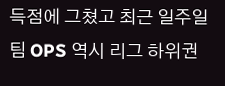득점에 그쳤고 최근 일주일 팀 OPS 역시 리그 하위권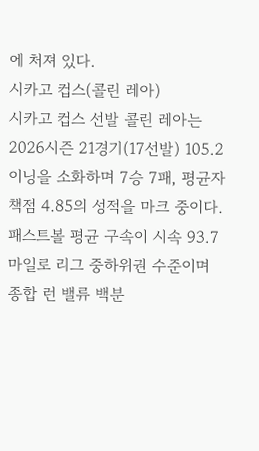에 처져 있다.
시카고 컵스(콜린 레아)
시카고 컵스 선발 콜린 레아는 2026시즌 21경기(17선발) 105.2이닝을 소화하며 7승 7패, 평균자책점 4.85의 성적을 마크 중이다. 패스트볼 평균 구속이 시속 93.7마일로 리그 중하위권 수준이며 종합 런 밸류 백분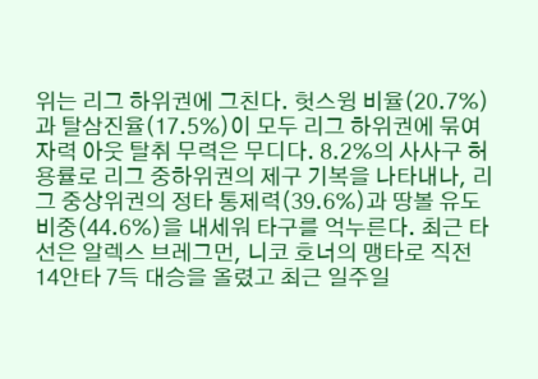위는 리그 하위권에 그친다. 헛스윙 비율(20.7%)과 탈삼진율(17.5%)이 모두 리그 하위권에 묶여 자력 아웃 탈취 무력은 무디다. 8.2%의 사사구 허용률로 리그 중하위권의 제구 기복을 나타내나, 리그 중상위권의 정타 통제력(39.6%)과 땅볼 유도 비중(44.6%)을 내세워 타구를 억누른다. 최근 타선은 알렉스 브레그먼, 니코 호너의 맹타로 직전 14안타 7득 대승을 올렸고 최근 일주일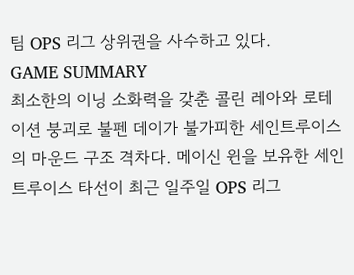팀 OPS 리그 상위권을 사수하고 있다.
GAME SUMMARY
최소한의 이닝 소화력을 갖춘 콜린 레아와 로테이션 붕괴로 불펜 데이가 불가피한 세인트루이스의 마운드 구조 격차다. 메이신 윈을 보유한 세인트루이스 타선이 최근 일주일 OPS 리그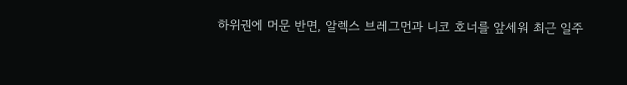하위권에 머문 반면, 알렉스 브레그먼과 니코 호너를 앞세워 최근 일주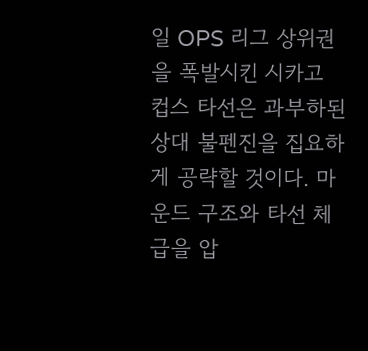일 OPS 리그 상위권을 폭발시킨 시카고 컵스 타선은 과부하된 상대 불펜진을 집요하게 공략할 것이다. 마운드 구조와 타선 체급을 압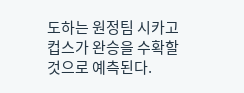도하는 원정팀 시카고 컵스가 완승을 수확할 것으로 예측된다.